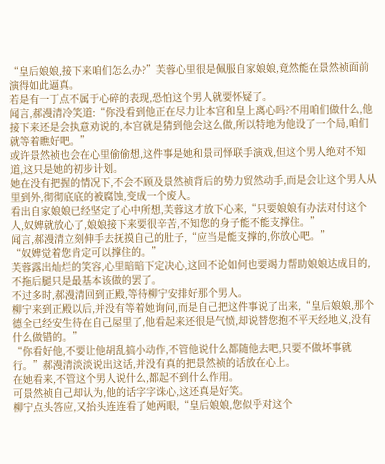“皇后娘娘,接下来咱们怎么办?”芙蓉心里很是佩服自家娘娘,竟然能在景然祯面前演得如此逼真。
若是有一丁点不属于心碎的表现,恐怕这个男人就要怀疑了。
闻言,郝漫清冷笑道:“你没看到他正在尽力让本宫和皇上离心吗?不用咱们做什么,他接下来还是会执意劝说的,本宫就是猜到他会这么做,所以特地为他设了一个局,咱们就等着瞧好吧。”
或许景然祯也会在心里偷偷想,这件事是她和景司怿联手演戏,但这个男人绝对不知道,这只是她的初步计划。
她在没有把握的情况下,不会不顾及景然祯背后的势力贸然动手,而是会让这个男人从里到外,彻彻底底的被腐蚀,变成一个废人。
看出自家娘娘已经坚定了心中所想,芙蓉这才放下心来,“只要娘娘有办法对付这个人,奴婢就放心了,娘娘接下来要很辛苦,不知您的身子能不能支撑住。”
闻言,郝漫清立刻伸手去抚摸自己的肚子,“应当是能支撑的,你放心吧。”
“奴婢觉着您肯定可以撑住的。”
芙蓉露出灿烂的笑容,心里暗暗下定决心,这回不论如何也要竭力帮助娘娘达成目的,不拖后腿只是最基本该做的罢了。
不过多时,郝漫清回到正殿,等待柳宁安排好那个男人。
柳宁来到正殿以后,并没有等着她询问,而是自己把这件事说了出来,“皇后娘娘,那个德全已经安生待在自己屋里了,他看起来还很是气愤,却说替您抱不平天经地义,没有什么做错的。”
“你看好他,不要让他胡乱搞小动作,不管他说什么都随他去吧,只要不做坏事就行。”郝漫清淡淡说出这话,并没有真的把景然祯的话放在心上。
在她看来,不管这个男人说什么,都起不到什么作用。
可景然祯自己却认为,他的话字字诛心,这还真是好笑。
柳宁点头答应,又抬头连连看了她两眼,“皇后娘娘,您似乎对这个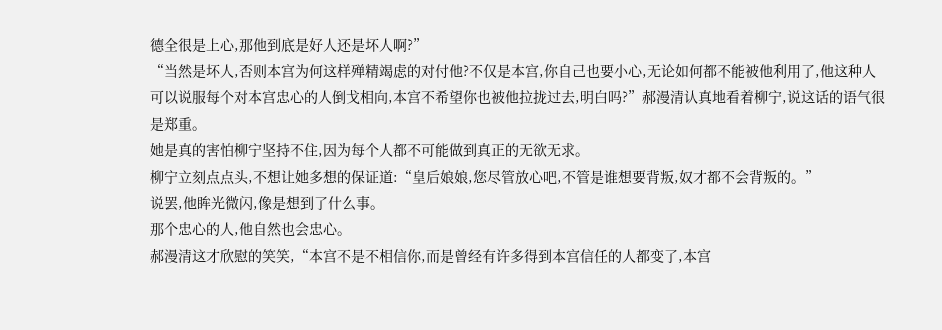德全很是上心,那他到底是好人还是坏人啊?”
“当然是坏人,否则本宫为何这样殚精竭虑的对付他?不仅是本宫,你自己也要小心,无论如何都不能被他利用了,他这种人可以说服每个对本宫忠心的人倒戈相向,本宫不希望你也被他拉拢过去,明白吗?”郝漫清认真地看着柳宁,说这话的语气很是郑重。
她是真的害怕柳宁坚持不住,因为每个人都不可能做到真正的无欲无求。
柳宁立刻点点头,不想让她多想的保证道:“皇后娘娘,您尽管放心吧,不管是谁想要背叛,奴才都不会背叛的。”
说罢,他眸光微闪,像是想到了什么事。
那个忠心的人,他自然也会忠心。
郝漫清这才欣慰的笑笑,“本宫不是不相信你,而是曾经有许多得到本宫信任的人都变了,本宫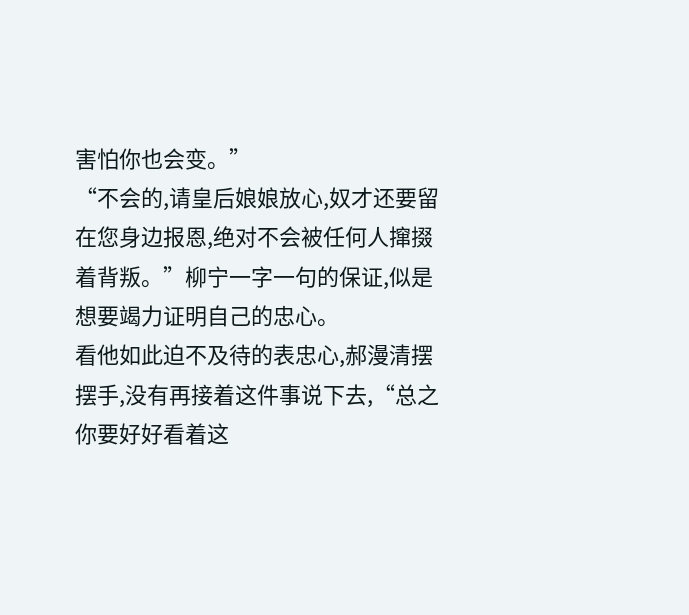害怕你也会变。”
“不会的,请皇后娘娘放心,奴才还要留在您身边报恩,绝对不会被任何人撺掇着背叛。”柳宁一字一句的保证,似是想要竭力证明自己的忠心。
看他如此迫不及待的表忠心,郝漫清摆摆手,没有再接着这件事说下去,“总之你要好好看着这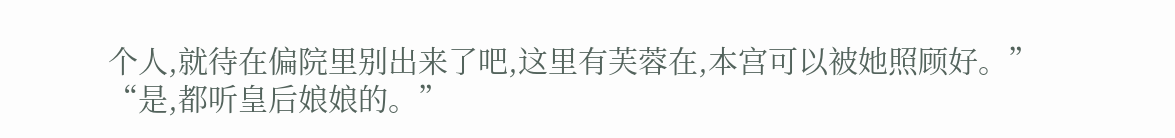个人,就待在偏院里别出来了吧,这里有芙蓉在,本宫可以被她照顾好。”
“是,都听皇后娘娘的。”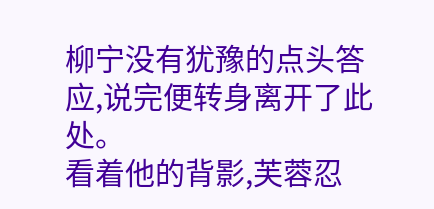柳宁没有犹豫的点头答应,说完便转身离开了此处。
看着他的背影,芙蓉忍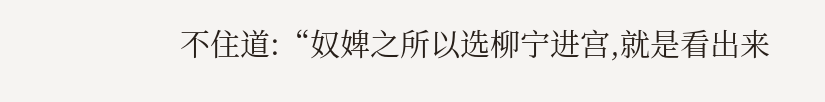不住道:“奴婢之所以选柳宁进宫,就是看出来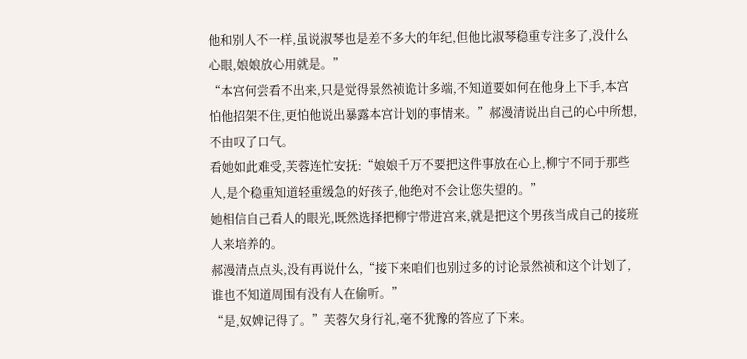他和别人不一样,虽说淑琴也是差不多大的年纪,但他比淑琴稳重专注多了,没什么心眼,娘娘放心用就是。”
“本宫何尝看不出来,只是觉得景然祯诡计多端,不知道要如何在他身上下手,本宫怕他招架不住,更怕他说出暴露本宫计划的事情来。”郝漫清说出自己的心中所想,不由叹了口气。
看她如此难受,芙蓉连忙安抚:“娘娘千万不要把这件事放在心上,柳宁不同于那些人,是个稳重知道轻重缓急的好孩子,他绝对不会让您失望的。”
她相信自己看人的眼光,既然选择把柳宁带进宫来,就是把这个男孩当成自己的接班人来培养的。
郝漫清点点头,没有再说什么,“接下来咱们也别过多的讨论景然祯和这个计划了,谁也不知道周围有没有人在偷听。”
“是,奴婢记得了。”芙蓉欠身行礼,毫不犹豫的答应了下来。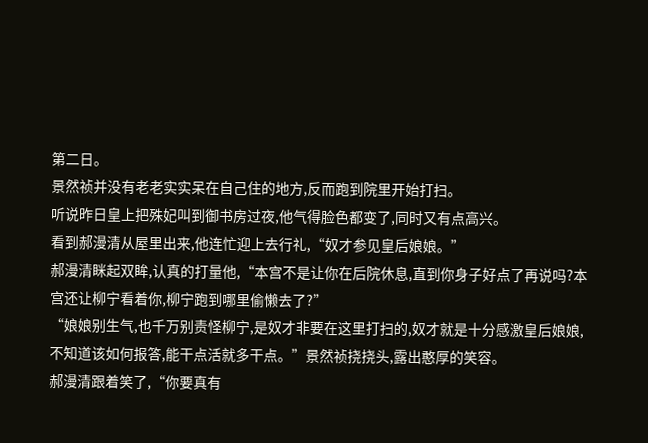第二日。
景然祯并没有老老实实呆在自己住的地方,反而跑到院里开始打扫。
听说昨日皇上把殊妃叫到御书房过夜,他气得脸色都变了,同时又有点高兴。
看到郝漫清从屋里出来,他连忙迎上去行礼,“奴才参见皇后娘娘。”
郝漫清眯起双眸,认真的打量他,“本宫不是让你在后院休息,直到你身子好点了再说吗?本宫还让柳宁看着你,柳宁跑到哪里偷懒去了?”
“娘娘别生气,也千万别责怪柳宁,是奴才非要在这里打扫的,奴才就是十分感激皇后娘娘,不知道该如何报答,能干点活就多干点。”景然祯挠挠头,露出憨厚的笑容。
郝漫清跟着笑了,“你要真有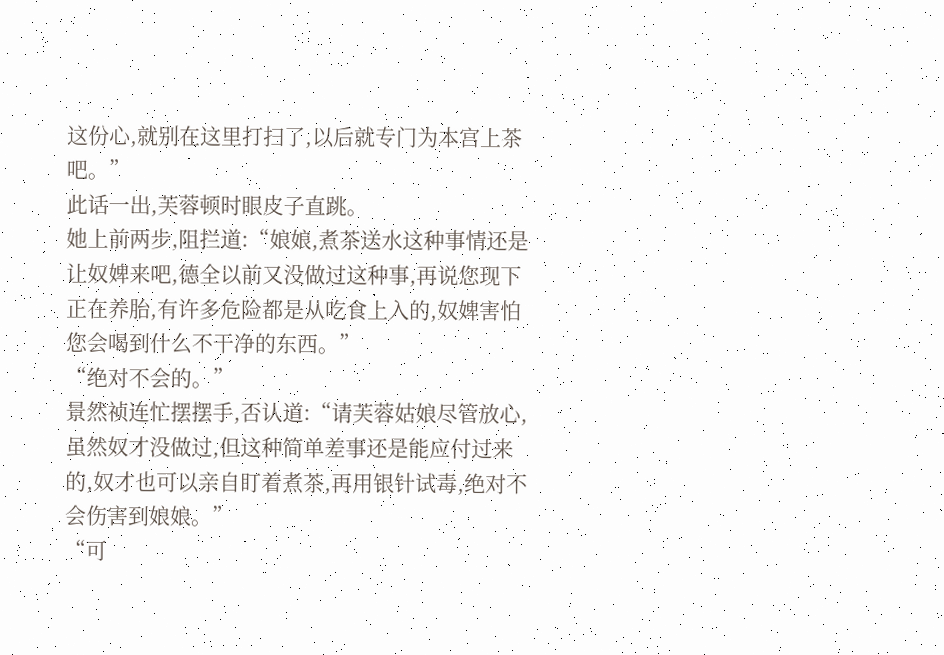这份心,就别在这里打扫了,以后就专门为本宫上茶吧。”
此话一出,芙蓉顿时眼皮子直跳。
她上前两步,阻拦道:“娘娘,煮茶送水这种事情还是让奴婢来吧,德全以前又没做过这种事,再说您现下正在养胎,有许多危险都是从吃食上入的,奴婢害怕您会喝到什么不干净的东西。”
“绝对不会的。”
景然祯连忙摆摆手,否认道:“请芙蓉姑娘尽管放心,虽然奴才没做过,但这种简单差事还是能应付过来的,奴才也可以亲自盯着煮茶,再用银针试毒,绝对不会伤害到娘娘。”
“可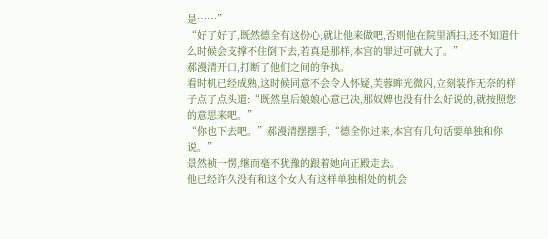是……”
“好了好了,既然德全有这份心,就让他来做吧,否则他在院里洒扫,还不知道什么时候会支撑不住倒下去,若真是那样,本宫的罪过可就大了。”
郝漫清开口,打断了他们之间的争执。
看时机已经成熟,这时候同意不会令人怀疑,芙蓉眸光微闪,立刻装作无奈的样子点了点头道:“既然皇后娘娘心意已决,那奴婢也没有什么好说的,就按照您的意思来吧。”
“你也下去吧。”郝漫清摆摆手,“德全你过来,本宫有几句话要单独和你说。”
景然祯一愣,继而毫不犹豫的跟着她向正殿走去。
他已经许久没有和这个女人有这样单独相处的机会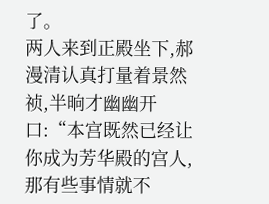了。
两人来到正殿坐下,郝漫清认真打量着景然祯,半晌才幽幽开口:“本宫既然已经让你成为芳华殿的宫人,那有些事情就不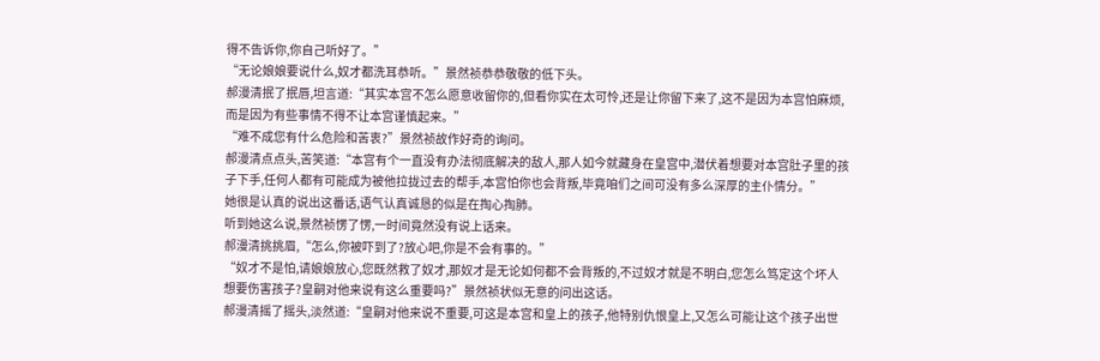得不告诉你,你自己听好了。”
“无论娘娘要说什么,奴才都洗耳恭听。”景然祯恭恭敬敬的低下头。
郝漫清抿了抿唇,坦言道:“其实本宫不怎么愿意收留你的,但看你实在太可怜,还是让你留下来了,这不是因为本宫怕麻烦,而是因为有些事情不得不让本宫谨慎起来。”
“难不成您有什么危险和苦衷?”景然祯故作好奇的询问。
郝漫清点点头,苦笑道:“本宫有个一直没有办法彻底解决的敌人,那人如今就藏身在皇宫中,潜伏着想要对本宫肚子里的孩子下手,任何人都有可能成为被他拉拢过去的帮手,本宫怕你也会背叛,毕竟咱们之间可没有多么深厚的主仆情分。”
她很是认真的说出这番话,语气认真诚恳的似是在掏心掏肺。
听到她这么说,景然祯愣了愣,一时间竟然没有说上话来。
郝漫清挑挑眉,“怎么,你被吓到了?放心吧,你是不会有事的。”
“奴才不是怕,请娘娘放心,您既然救了奴才,那奴才是无论如何都不会背叛的,不过奴才就是不明白,您怎么笃定这个坏人想要伤害孩子?皇嗣对他来说有这么重要吗?”景然祯状似无意的问出这话。
郝漫清摇了摇头,淡然道:“皇嗣对他来说不重要,可这是本宫和皇上的孩子,他特别仇恨皇上,又怎么可能让这个孩子出世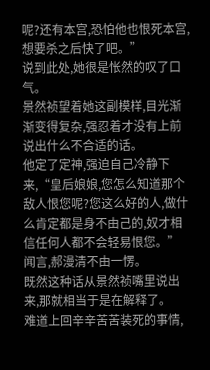呢?还有本宫,恐怕他也恨死本宫,想要杀之后快了吧。”
说到此处,她很是怅然的叹了口气。
景然祯望着她这副模样,目光渐渐变得复杂,强忍着才没有上前说出什么不合适的话。
他定了定神,强迫自己冷静下来,“皇后娘娘,您怎么知道那个敌人恨您呢?您这么好的人,做什么肯定都是身不由己的,奴才相信任何人都不会轻易恨您。”
闻言,郝漫清不由一愣。
既然这种话从景然祯嘴里说出来,那就相当于是在解释了。
难道上回辛辛苦苦装死的事情,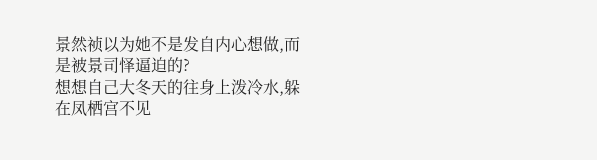景然祯以为她不是发自内心想做,而是被景司怿逼迫的?
想想自己大冬天的往身上泼冷水,躲在凤栖宫不见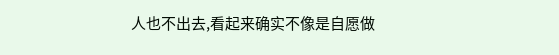人也不出去,看起来确实不像是自愿做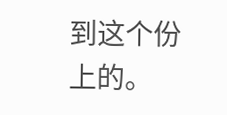到这个份上的。